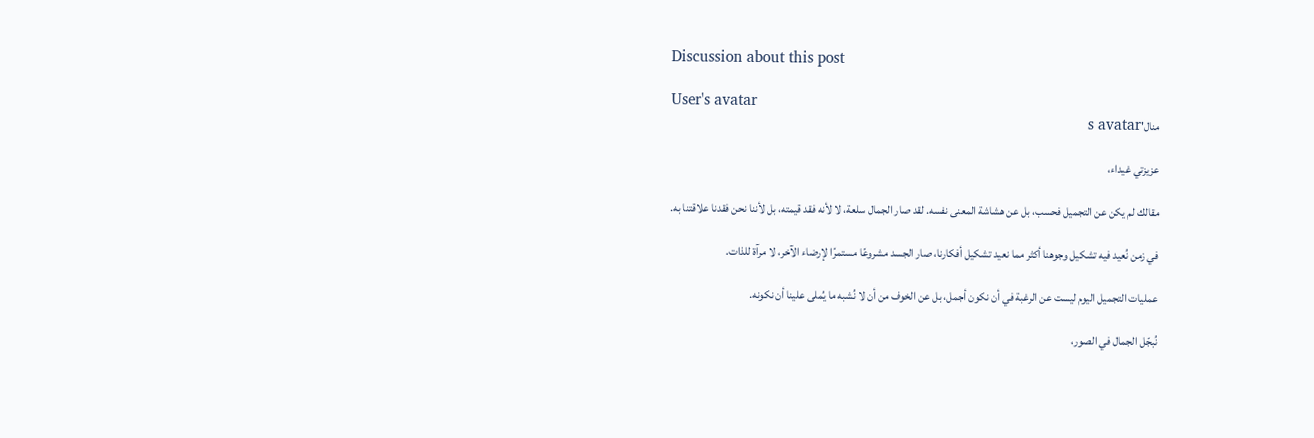Discussion about this post

User's avatar
منال's avatar

عزيزتي غيداء،

مقالك لم يكن عن التجميل فحسب، بل عن هشاشة المعنى نفسه. لقد صار الجمال سلعة، لا لأنه فقد قيمته، بل لأننا نحن فقدنا علاقتنا به.

في زمن نُعيد فيه تشكيل وجوهنا أكثر مما نعيد تشكيل أفكارنا، صار الجسد مشروعًا مستمرًا لإرضاء الآخر، لا مرآة للذات.

عمليات التجميل اليوم ليست عن الرغبة في أن نكون أجمل، بل عن الخوف من أن لا نُشبه ما يُملى علينا أن نكونه.

نُبجّل الجمال في الصور،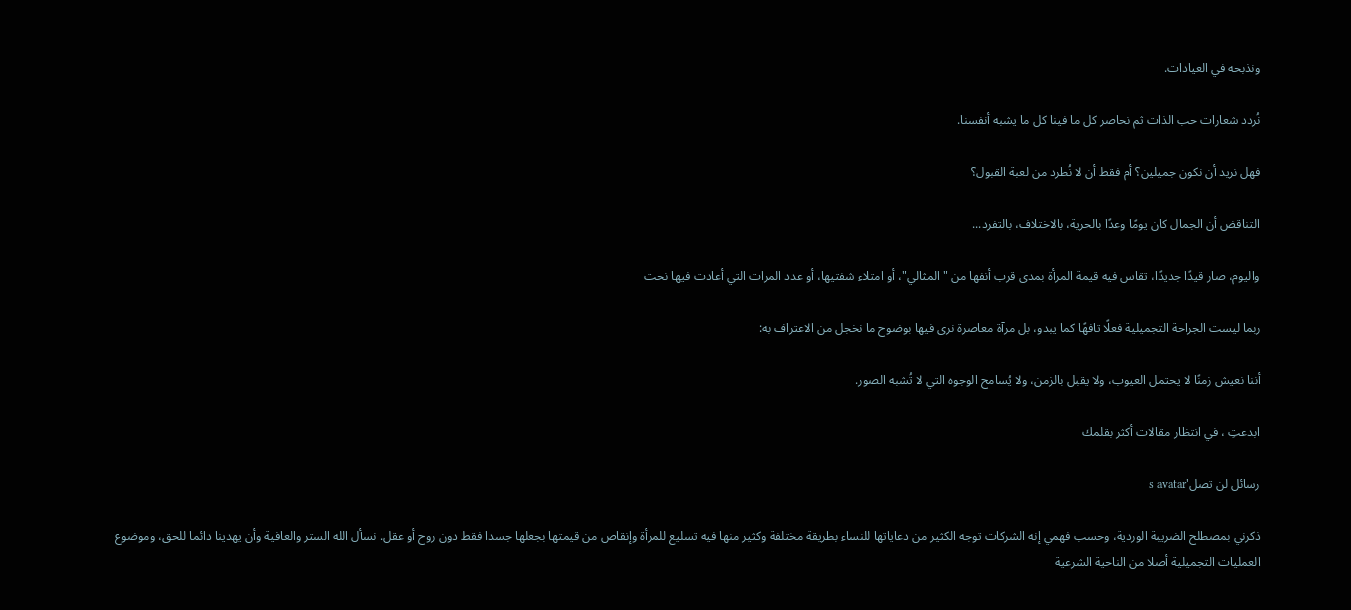ونذبحه في العيادات.

نُردد شعارات حب الذات ثم نحاصر كل ما فينا كل ما يشبه أنفسنا.

فهل نريد أن نكون جميلين؟ أم فقط أن لا نُطرد من لعبة القبول؟

التناقض أن الجمال كان يومًا وعدًا بالحرية، بالاختلاف، بالتفرد...

واليوم، صار قيدًا جديدًا، تقاس فيه قيمة المرأة بمدى قرب أنفها من "المثالي"، أو امتلاء شفتيها، أو عدد المرات التي أعادت فيها نحت

ربما ليست الجراحة التجميلية فعلًا تافهًا كما يبدو، بل مرآة معاصرة نرى فيها بوضوح ما نخجل من الاعتراف به:

أننا نعيش زمنًا لا يحتمل العيوب، ولا يقبل بالزمن، ولا يُسامح الوجوه التي لا تُشبه الصور.

ابدعتِ ، في انتظار مقالات أكثر بقلمك

رسائل لن تصل's avatar

ذكرني بمصطلح الضريبة الوردية، وحسب فهمي إنه الشركات توجه الكثير من دعاياتها للنساء بطريقة مختلفة وكثير منها فيه تسليع للمرأة وإنقاص من قيمتها بجعلها جسدا فقط دون روح أو عقل. نسأل الله الستر والعافية وأن يهدينا دائما للحق، وموضوع العمليات التجميلية أصلا من الناحية الشرعية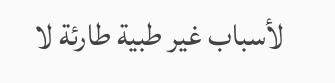لأسباب غير طبية طارئة لا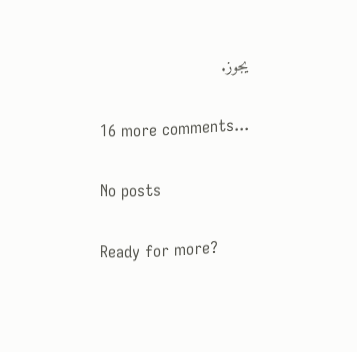يجوز.

16 more comments...

No posts

Ready for more?